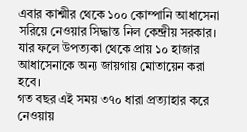এবার কাশ্মীর থেকে ১০০ কোম্পানি আধাসেনা সরিয়ে নেওয়ার সিদ্ধান্ত নিল কেন্দ্রীয় সরকার। যার ফলে উপত্যকা থেকে প্রায় ১০ হাজার আধাসেনাকে অন্য জায়গায় মোতায়েন করা হবে।
গত বছর এই সময় ৩৭০ ধারা প্রত্যাহার করে নেওয়ায়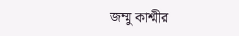জম্মু কাশ্মীর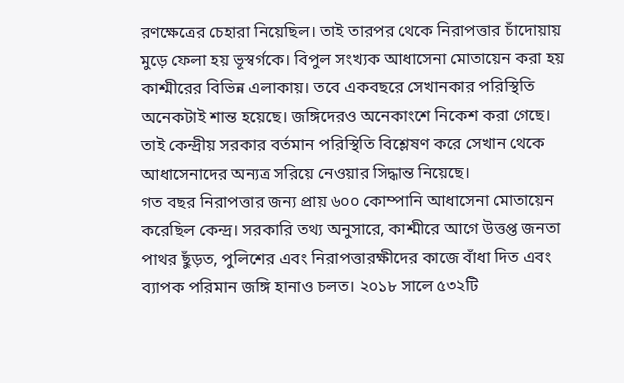রণক্ষেত্রের চেহারা নিয়েছিল। তাই তারপর থেকে নিরাপত্তার চাঁদোয়ায় মুড়ে ফেলা হয় ভূস্বর্গকে। বিপুল সংখ্যক আধাসেনা মোতায়েন করা হয় কাশ্মীরের বিভিন্ন এলাকায়। তবে একবছরে সেখানকার পরিস্থিতি অনেকটাই শান্ত হয়েছে। জঙ্গিদেরও অনেকাংশে নিকেশ করা গেছে। তাই কেন্দ্রীয় সরকার বর্তমান পরিস্থিতি বিশ্লেষণ করে সেখান থেকে আধাসেনাদের অন্যত্র সরিয়ে নেওয়ার সিদ্ধান্ত নিয়েছে।
গত বছর নিরাপত্তার জন্য প্রায় ৬০০ কোম্পানি আধাসেনা মোতায়েন করেছিল কেন্দ্র। সরকারি তথ্য অনুসারে, কাশ্মীরে আগে উত্তপ্ত জনতা পাথর ছুঁড়ত, পুলিশের এবং নিরাপত্তারক্ষীদের কাজে বাঁধা দিত এবং ব্যাপক পরিমান জঙ্গি হানাও চলত। ২০১৮ সালে ৫৩২টি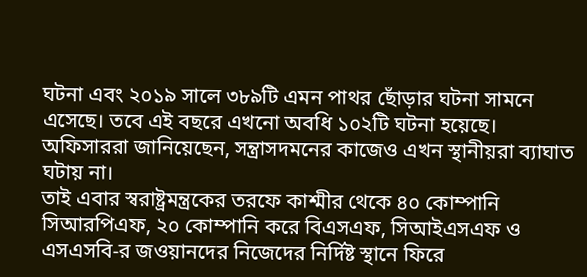ঘটনা এবং ২০১৯ সালে ৩৮৯টি এমন পাথর ছোঁড়ার ঘটনা সামনে এসেছে। তবে এই বছরে এখনো অবধি ১০২টি ঘটনা হয়েছে। অফিসাররা জানিয়েছেন, সন্ত্রাসদমনের কাজেও এখন স্থানীয়রা ব্যাঘাত ঘটায় না।
তাই এবার স্বরাষ্ট্রমন্ত্রকের তরফে কাশ্মীর থেকে ৪০ কোম্পানি সিআরপিএফ, ২০ কোম্পানি করে বিএসএফ, সিআইএসএফ ও এসএসবি-র জওয়ানদের নিজেদের নির্দিষ্ট স্থানে ফিরে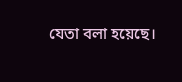যেতা বলা হয়েছে।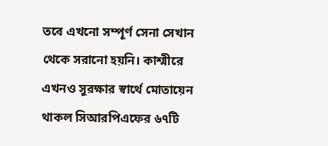তবে এখনো সম্পূর্ণ সেনা সেখান থেকে সরানো হয়নি। কাশ্মীরে এখনও সুরক্ষার স্বার্থে মোতায়েন থাকল সিআরপিএফের ৬৭টি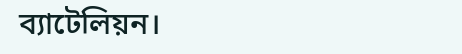ব্যাটেলিয়ন।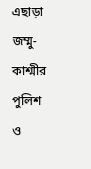এছাড়া জম্মু-কাশ্মীর পুলিশ ও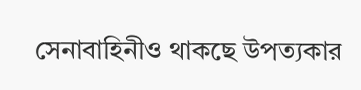সেনাবাহিনীও থাকছে উপত্যকার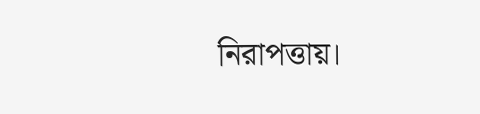নিরাপত্তায়।